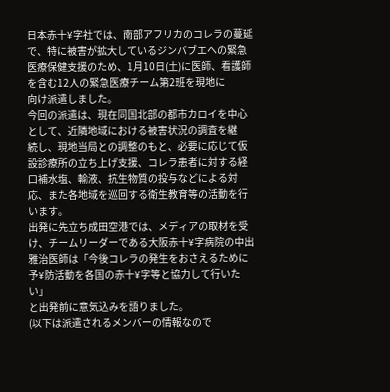日本赤十¥字社では、南部アフリカのコレラの蔓延で、特に被害が拡大しているジンバブエへの緊急
医療保健支援のため、1月10日(土)に医師、看護師を含む12人の緊急医療チーム第2班を現地に
向け派遣しました。
今回の派遣は、現在同国北部の都市カロイを中心として、近隣地域における被害状況の調査を継
続し、現地当局との調整のもと、必要に応じて仮設診療所の立ち上げ支援、コレラ患者に対する経
口補水塩、輸液、抗生物質の投与などによる対応、また各地域を巡回する衛生教育等の活動を行
います。
出発に先立ち成田空港では、メディアの取材を受け、チームリーダーである大阪赤十¥字病院の中出
雅治医師は「今後コレラの発生をおさえるために予¥防活動を各国の赤十¥字等と協力して行いたい」
と出発前に意気込みを語りました。
(以下は派遣されるメンバーの情報なので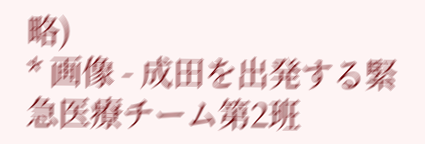略)
* 画像 - 成田を出発する緊急医療チーム第2班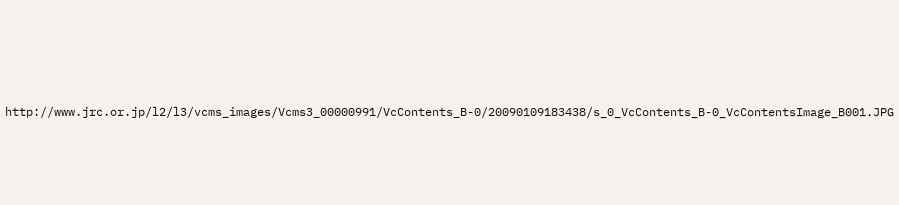http://www.jrc.or.jp/l2/l3/vcms_images/Vcms3_00000991/VcContents_B-0/20090109183438/s_0_VcContents_B-0_VcContentsImage_B001.JPG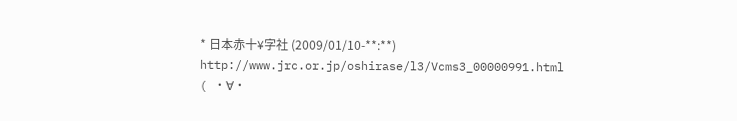* 日本赤十¥字社 (2009/01/10-**:**)
http://www.jrc.or.jp/oshirase/l3/Vcms3_00000991.html
( ・∀・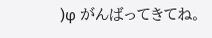)φ がんばってきてね。